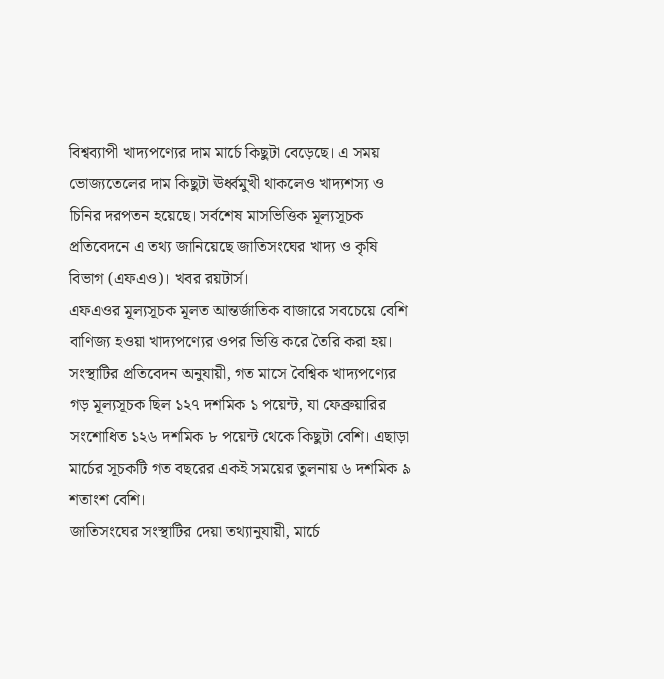বিশ্বব্যাপী খাদ্যপণ্যের দাম মার্চে কিছুটা বেড়েছে। এ সময় ভোজ্যতেলের দাম কিছুটা ঊর্ধ্বমুখী থাকলেও খাদ্যশস্য ও চিনির দরপতন হয়েছে। সর্বশেষ মাসভিত্তিক মূল্যসূচক প্রতিবেদনে এ তথ্য জানিয়েছে জাতিসংঘের খাদ্য ও কৃষি বিভাগ (এফএও)। খবর রয়টার্স।
এফএওর মূল্যসূচক মূলত আন্তর্জাতিক বাজারে সবচেয়ে বেশি বাণিজ্য হওয়া খাদ্যপণ্যের ওপর ভিত্তি করে তৈরি করা হয়। সংস্থাটির প্রতিবেদন অনুযায়ী, গত মাসে বৈশ্বিক খাদ্যপণ্যের গড় মূল্যসূচক ছিল ১২৭ দশমিক ১ পয়েন্ট, যা ফেব্রুয়ারির সংশোধিত ১২৬ দশমিক ৮ পয়েন্ট থেকে কিছুটা বেশি। এছাড়া মার্চের সূচকটি গত বছরের একই সময়ের তুলনায় ৬ দশমিক ৯ শতাংশ বেশি।
জাতিসংঘের সংস্থাটির দেয়া তথ্যানুযায়ী, মার্চে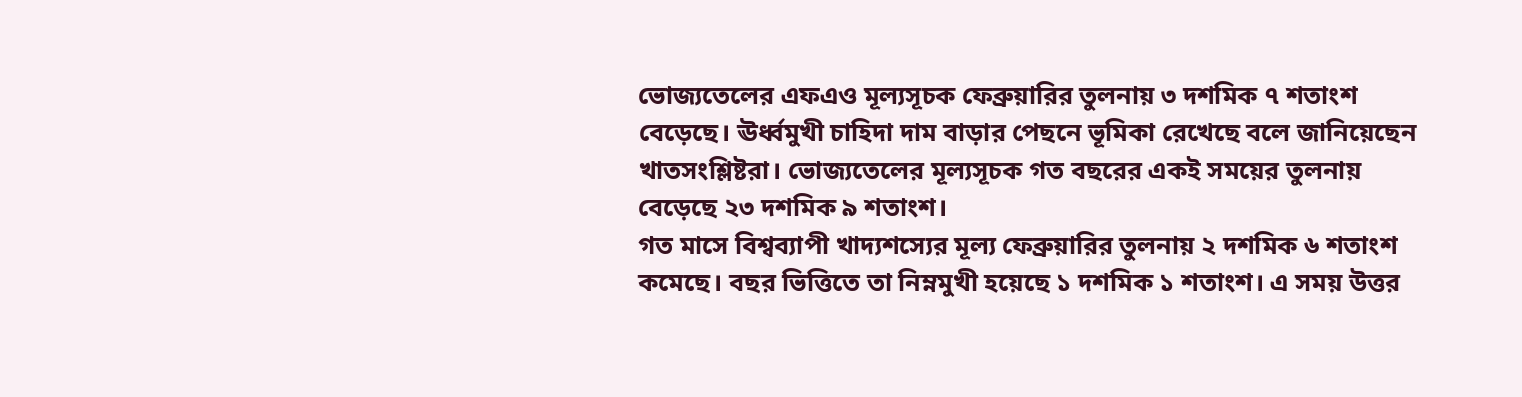ভোজ্যতেলের এফএও মূল্যসূচক ফেব্রুয়ারির তুলনায় ৩ দশমিক ৭ শতাংশ বেড়েছে। ঊর্ধ্বমুখী চাহিদা দাম বাড়ার পেছনে ভূমিকা রেখেছে বলে জানিয়েছেন খাতসংশ্লিষ্টরা। ভোজ্যতেলের মূল্যসূচক গত বছরের একই সময়ের তুলনায় বেড়েছে ২৩ দশমিক ৯ শতাংশ।
গত মাসে বিশ্বব্যাপী খাদ্যশস্যের মূল্য ফেব্রুয়ারির তুলনায় ২ দশমিক ৬ শতাংশ কমেছে। বছর ভিত্তিতে তা নিম্নমুখী হয়েছে ১ দশমিক ১ শতাংশ। এ সময় উত্তর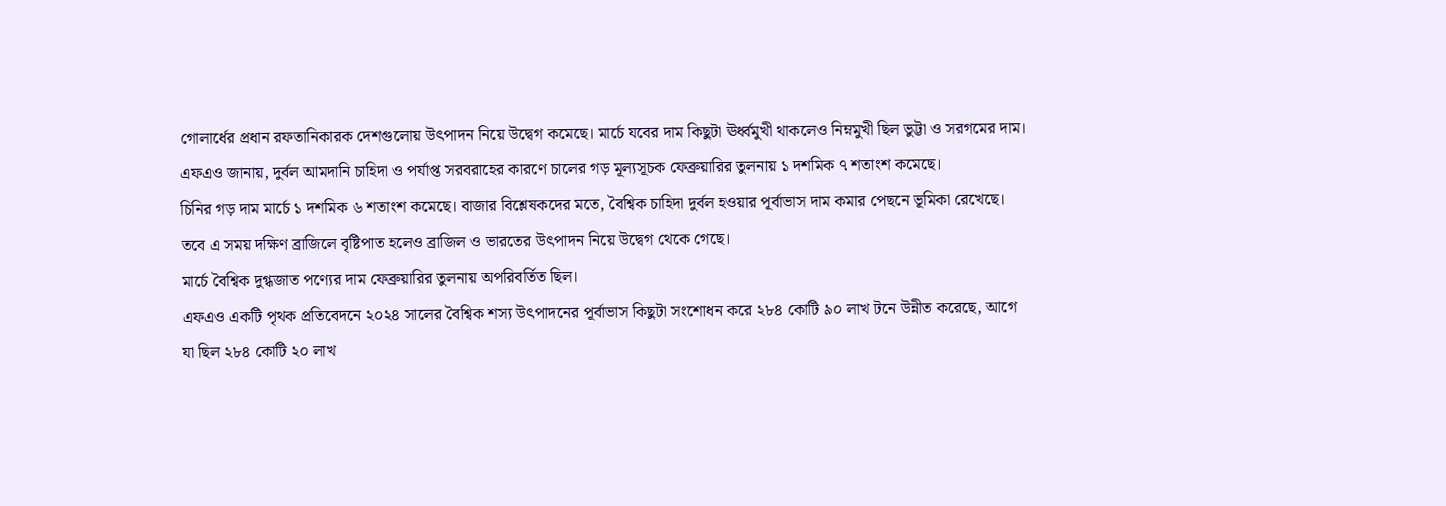গোলার্ধের প্রধান রফতানিকারক দেশগুলোয় উৎপাদন নিয়ে উদ্বেগ কমেছে। মার্চে যবের দাম কিছুটা ঊর্ধ্বমুখী থাকলেও নিম্নমুখী ছিল ভুট্টা ও সরগমের দাম। এফএও জানায়, দুর্বল আমদানি চাহিদা ও পর্যাপ্ত সরবরাহের কারণে চালের গড় মূল্যসূচক ফেব্রুয়ারির তুলনায় ১ দশমিক ৭ শতাংশ কমেছে।
চিনির গড় দাম মার্চে ১ দশমিক ৬ শতাংশ কমেছে। বাজার বিশ্লেষকদের মতে, বৈশ্বিক চাহিদা দুর্বল হওয়ার পূর্বাভাস দাম কমার পেছনে ভূমিকা রেখেছে। তবে এ সময় দক্ষিণ ব্রাজিলে বৃষ্টিপাত হলেও ব্রাজিল ও ভারতের উৎপাদন নিয়ে উদ্বেগ থেকে গেছে।
মার্চে বৈশ্বিক দুগ্ধজাত পণ্যের দাম ফেব্রুয়ারির তুলনায় অপরিবর্তিত ছিল।
এফএও একটি পৃথক প্রতিবেদনে ২০২৪ সালের বৈশ্বিক শস্য উৎপাদনের পূর্বাভাস কিছুটা সংশোধন করে ২৮৪ কোটি ৯০ লাখ টনে উন্নীত করেছে, আগে যা ছিল ২৮৪ কোটি ২০ লাখ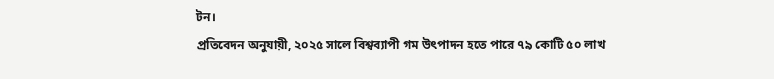টন।
প্রতিবেদন অনুযায়ী, ২০২৫ সালে বিশ্বব্যাপী গম উৎপাদন হতে পারে ৭৯ কোটি ৫০ লাখ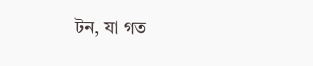টন, যা গত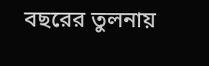বছরের তুলনায়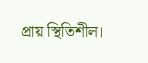প্রায় স্থিতিশীল।